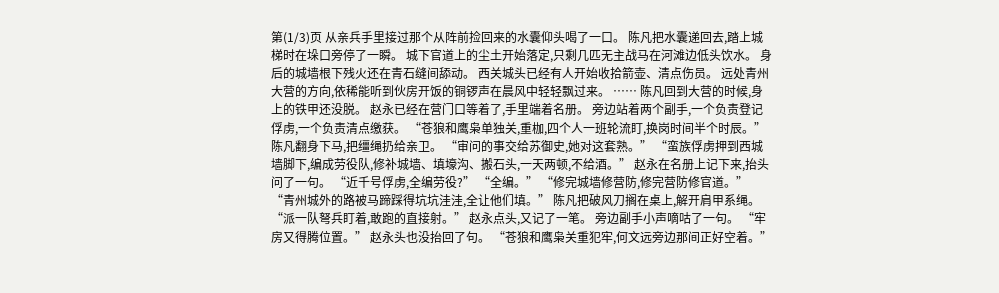第(1/3)页 从亲兵手里接过那个从阵前捡回来的水囊仰头喝了一口。 陈凡把水囊递回去,踏上城梯时在垛口旁停了一瞬。 城下官道上的尘土开始落定,只剩几匹无主战马在河滩边低头饮水。 身后的城墙根下残火还在青石缝间舔动。 西关城头已经有人开始收拾箭壶、清点伤员。 远处青州大营的方向,依稀能听到伙房开饭的铜锣声在晨风中轻轻飘过来。 …… 陈凡回到大营的时候,身上的铁甲还没脱。 赵永已经在营门口等着了,手里端着名册。 旁边站着两个副手,一个负责登记俘虏,一个负责清点缴获。 “苍狼和鹰枭单独关,重枷,四个人一班轮流盯,换岗时间半个时辰。” 陈凡翻身下马,把缰绳扔给亲卫。 “审问的事交给苏御史,她对这套熟。” “蛮族俘虏押到西城墙脚下,编成劳役队,修补城墙、填壕沟、搬石头,一天两顿,不给酒。” 赵永在名册上记下来,抬头问了一句。 “近千号俘虏,全编劳役?” “全编。” “修完城墙修营防,修完营防修官道。” “青州城外的路被马蹄踩得坑坑洼洼,全让他们填。” 陈凡把破风刀搁在桌上,解开肩甲系绳。 “派一队弩兵盯着,敢跑的直接射。” 赵永点头,又记了一笔。 旁边副手小声嘀咕了一句。 “牢房又得腾位置。” 赵永头也没抬回了句。 “苍狼和鹰枭关重犯牢,何文远旁边那间正好空着。”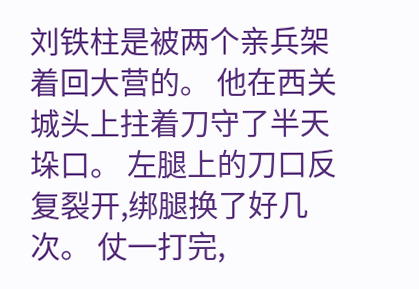刘铁柱是被两个亲兵架着回大营的。 他在西关城头上拄着刀守了半天垛口。 左腿上的刀口反复裂开,绑腿换了好几次。 仗一打完,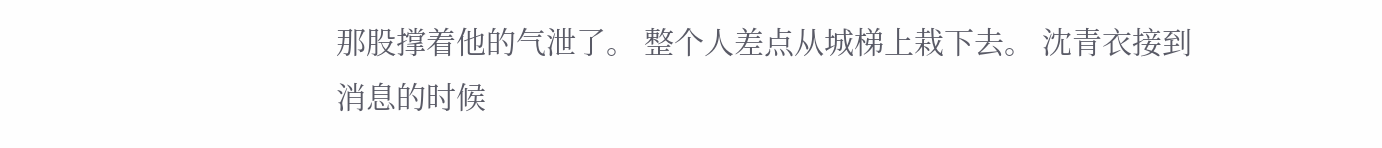那股撑着他的气泄了。 整个人差点从城梯上栽下去。 沈青衣接到消息的时候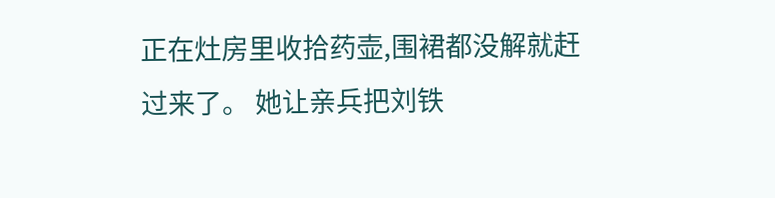正在灶房里收拾药壶,围裙都没解就赶过来了。 她让亲兵把刘铁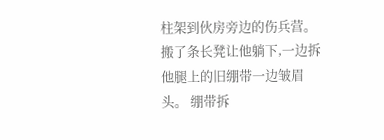柱架到伙房旁边的伤兵营。 搬了条长凳让他躺下,一边拆他腿上的旧绷带一边皱眉头。 绷带拆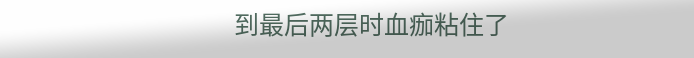到最后两层时血痂粘住了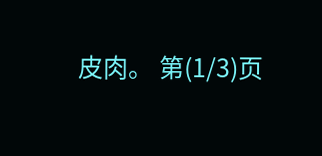皮肉。 第(1/3)页